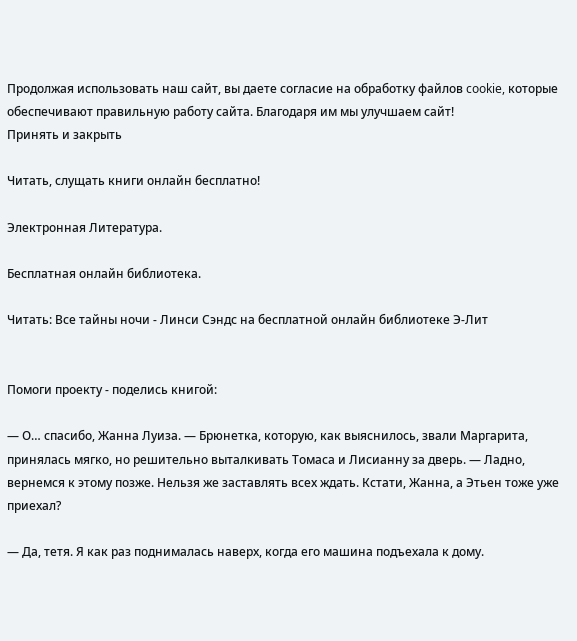Продолжая использовать наш сайт, вы даете согласие на обработку файлов cookie, которые обеспечивают правильную работу сайта. Благодаря им мы улучшаем сайт!
Принять и закрыть

Читать, слущать книги онлайн бесплатно!

Электронная Литература.

Бесплатная онлайн библиотека.

Читать: Все тайны ночи - Линси Сэндс на бесплатной онлайн библиотеке Э-Лит


Помоги проекту - поделись книгой:

— О… спасибо, Жанна Луиза. — Брюнетка, которую, как выяснилось, звали Маргарита, принялась мягко, но решительно выталкивать Томаса и Лисианну за дверь. — Ладно, вернемся к этому позже. Нельзя же заставлять всех ждать. Кстати, Жанна, а Этьен тоже уже приехал?

— Да, тетя. Я как раз поднималась наверх, когда его машина подъехала к дому.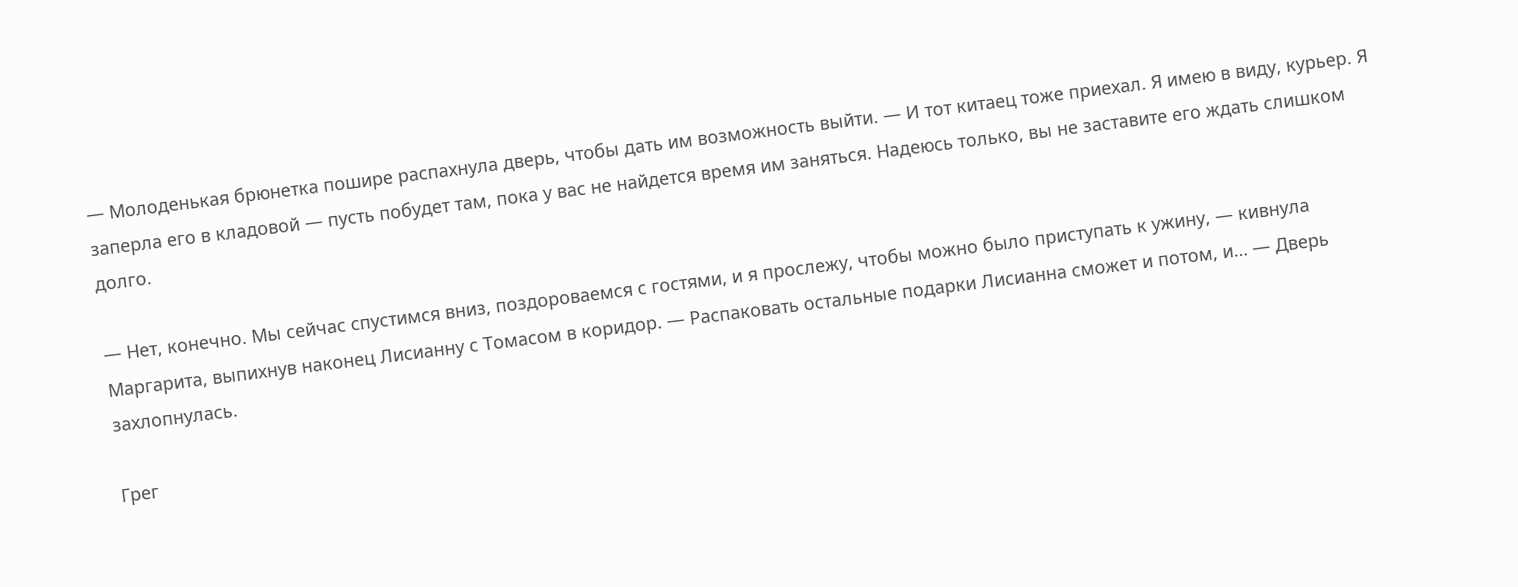— Молоденькая брюнетка пошире распахнула дверь, чтобы дать им возможность выйти. — И тот китаец тоже приехал. Я имею в виду, курьер. Я заперла его в кладовой — пусть побудет там, пока у вас не найдется время им заняться. Надеюсь только, вы не заставите его ждать слишком долго.

— Нет, конечно. Мы сейчас спустимся вниз, поздороваемся с гостями, и я прослежу, чтобы можно было приступать к ужину, — кивнула Маргарита, выпихнув наконец Лисианну с Томасом в коридор. — Распаковать остальные подарки Лисианна сможет и потом, и… — Дверь захлопнулась.

Грег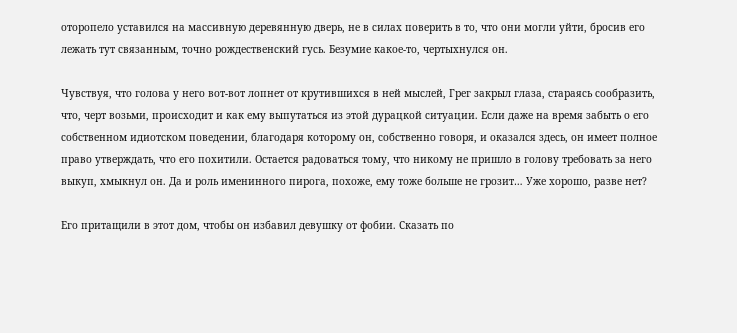оторопело уставился на массивную деревянную дверь, не в силах поверить в то, что они могли уйти, бросив его лежать тут связанным, точно рождественский гусь. Безумие какое-то, чертыхнулся он.

Чувствуя, что голова у него вот-вот лопнет от крутившихся в ней мыслей, Грег закрыл глаза, стараясь сообразить, что, черт возьми, происходит и как ему выпутаться из этой дурацкой ситуации. Если даже на время забыть о его собственном идиотском поведении, благодаря которому он, собственно говоря, и оказался здесь, он имеет полное право утверждать, что его похитили. Остается радоваться тому, что никому не пришло в голову требовать за него выкуп, хмыкнул он. Да и роль именинного пирога, похоже, ему тоже больше не грозит… Уже хорошо, разве нет?

Его притащили в этот дом, чтобы он избавил девушку от фобии. Сказать по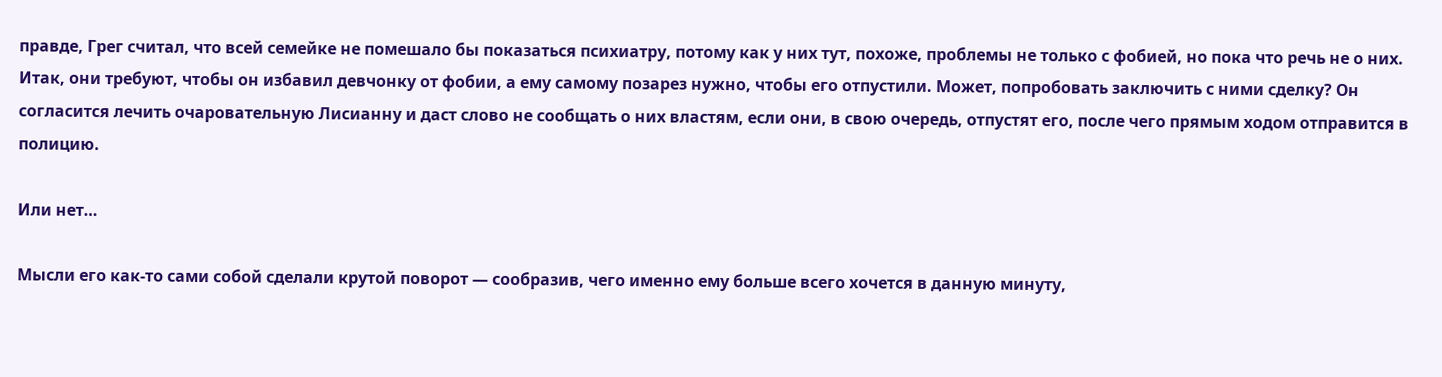правде, Грег считал, что всей семейке не помешало бы показаться психиатру, потому как у них тут, похоже, проблемы не только с фобией, но пока что речь не о них. Итак, они требуют, чтобы он избавил девчонку от фобии, а ему самому позарез нужно, чтобы его отпустили. Может, попробовать заключить с ними сделку? Он согласится лечить очаровательную Лисианну и даст слово не сообщать о них властям, если они, в свою очередь, отпустят его, после чего прямым ходом отправится в полицию.

Или нет…

Мысли его как-то сами собой сделали крутой поворот — сообразив, чего именно ему больше всего хочется в данную минуту,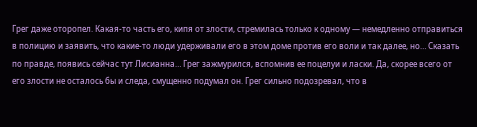Грег даже оторопел. Какая-то часть его, кипя от злости, стремилась только к одному — немедленно отправиться в полицию и заявить, что какие-то люди удерживали его в этом доме против его воли и так далее, но… Сказать по правде, появись сейчас тут Лисианна… Грег зажмурился, вспомнив ее поцелуи и ласки. Да, скорее всего от его злости не осталось бы и следа, смущенно подумал он. Грег сильно подозревал, что в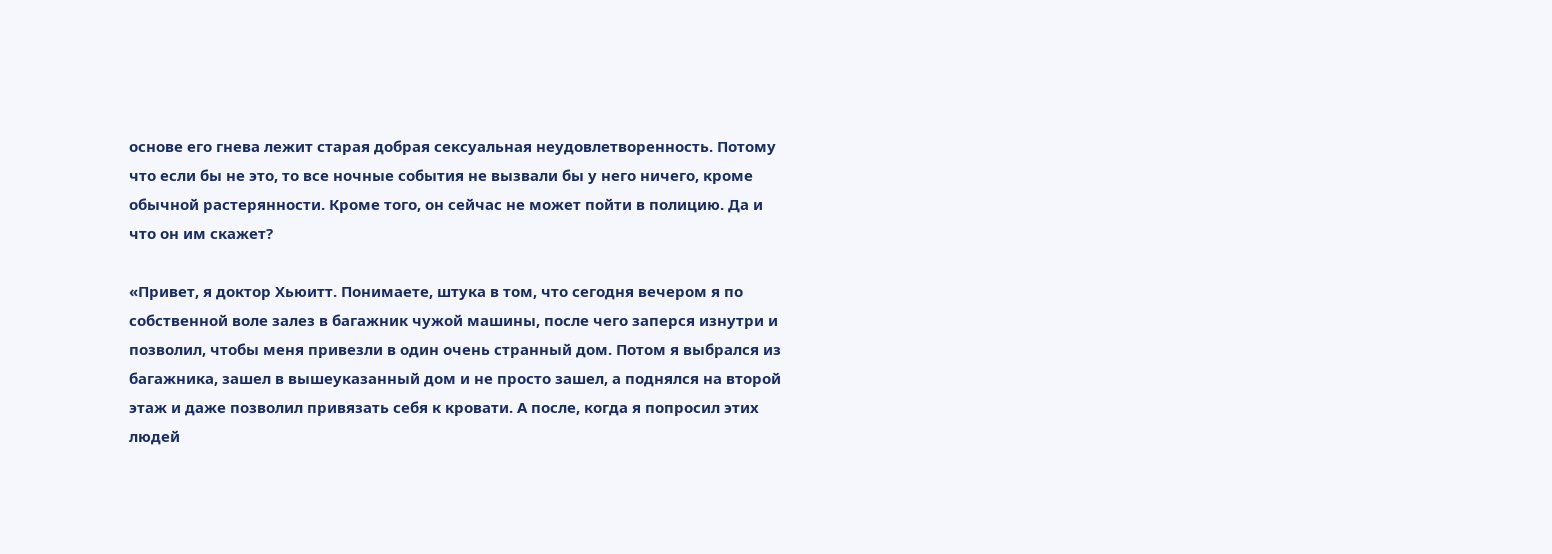основе его гнева лежит старая добрая сексуальная неудовлетворенность. Потому что если бы не это, то все ночные события не вызвали бы у него ничего, кроме обычной растерянности. Кроме того, он сейчас не может пойти в полицию. Да и что он им скажет?

«Привет, я доктор Хьюитт. Понимаете, штука в том, что сегодня вечером я по собственной воле залез в багажник чужой машины, после чего заперся изнутри и позволил, чтобы меня привезли в один очень странный дом. Потом я выбрался из багажника, зашел в вышеуказанный дом и не просто зашел, а поднялся на второй этаж и даже позволил привязать себя к кровати. А после, когда я попросил этих людей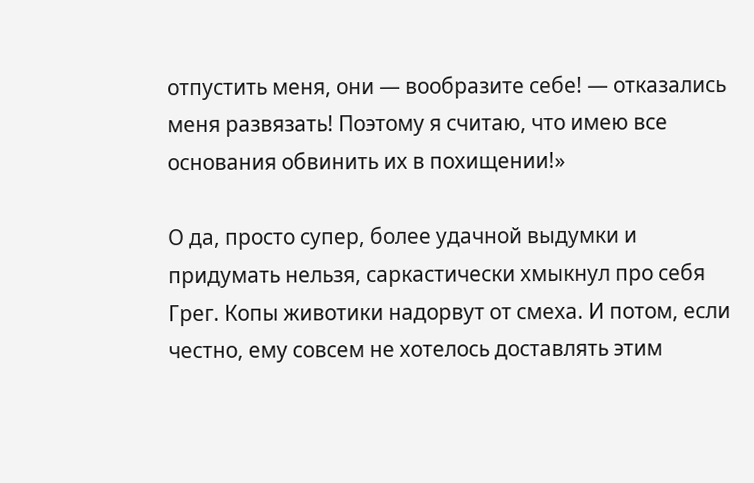отпустить меня, они — вообразите себе! — отказались меня развязать! Поэтому я считаю, что имею все основания обвинить их в похищении!»

О да, просто супер, более удачной выдумки и придумать нельзя, саркастически хмыкнул про себя Грег. Копы животики надорвут от смеха. И потом, если честно, ему совсем не хотелось доставлять этим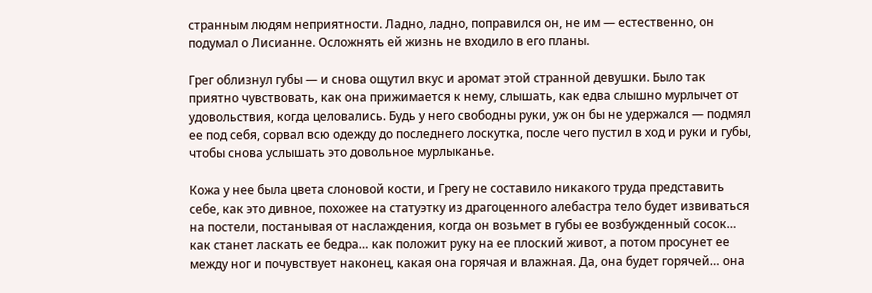странным людям неприятности. Ладно, ладно, поправился он, не им — естественно, он подумал о Лисианне. Осложнять ей жизнь не входило в его планы.

Грег облизнул губы — и снова ощутил вкус и аромат этой странной девушки. Было так приятно чувствовать, как она прижимается к нему, слышать, как едва слышно мурлычет от удовольствия, когда целовались. Будь у него свободны руки, уж он бы не удержался — подмял ее под себя, сорвал всю одежду до последнего лоскутка, после чего пустил в ход и руки и губы, чтобы снова услышать это довольное мурлыканье.

Кожа у нее была цвета слоновой кости, и Грегу не составило никакого труда представить себе, как это дивное, похожее на статуэтку из драгоценного алебастра тело будет извиваться на постели, постанывая от наслаждения, когда он возьмет в губы ее возбужденный сосок… как станет ласкать ее бедра… как положит руку на ее плоский живот, а потом просунет ее между ног и почувствует наконец, какая она горячая и влажная. Да, она будет горячей… она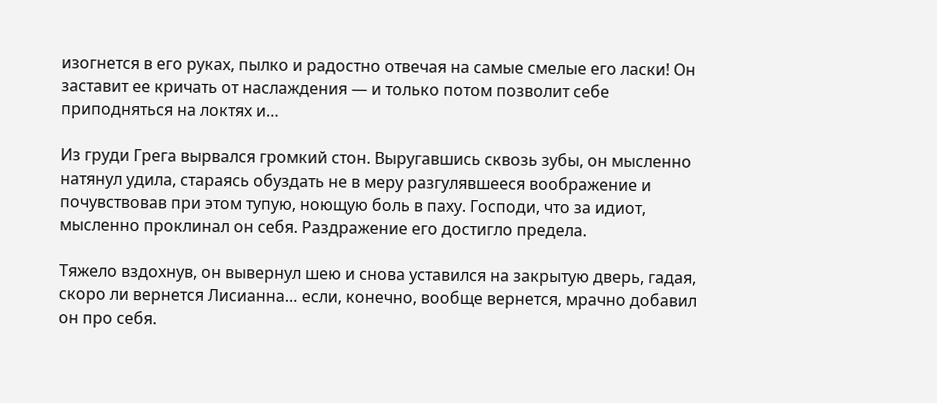изогнется в его руках, пылко и радостно отвечая на самые смелые его ласки! Он заставит ее кричать от наслаждения — и только потом позволит себе приподняться на локтях и…

Из груди Грега вырвался громкий стон. Выругавшись сквозь зубы, он мысленно натянул удила, стараясь обуздать не в меру разгулявшееся воображение и почувствовав при этом тупую, ноющую боль в паху. Господи, что за идиот, мысленно проклинал он себя. Раздражение его достигло предела.

Тяжело вздохнув, он вывернул шею и снова уставился на закрытую дверь, гадая, скоро ли вернется Лисианна… если, конечно, вообще вернется, мрачно добавил он про себя.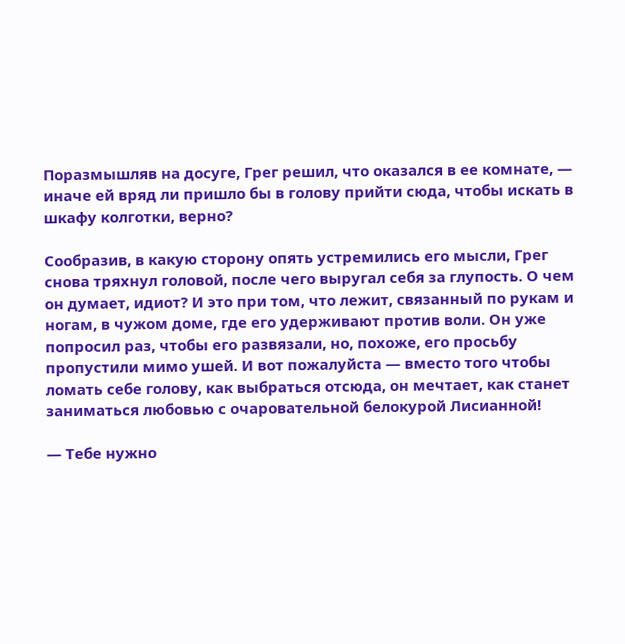Поразмышляв на досуге, Грег решил, что оказался в ее комнате, — иначе ей вряд ли пришло бы в голову прийти сюда, чтобы искать в шкафу колготки, верно?

Сообразив, в какую сторону опять устремились его мысли, Грег снова тряхнул головой, после чего выругал себя за глупость. О чем он думает, идиот? И это при том, что лежит, связанный по рукам и ногам, в чужом доме, где его удерживают против воли. Он уже попросил раз, чтобы его развязали, но, похоже, его просьбу пропустили мимо ушей. И вот пожалуйста — вместо того чтобы ломать себе голову, как выбраться отсюда, он мечтает, как станет заниматься любовью с очаровательной белокурой Лисианной!

— Тебе нужно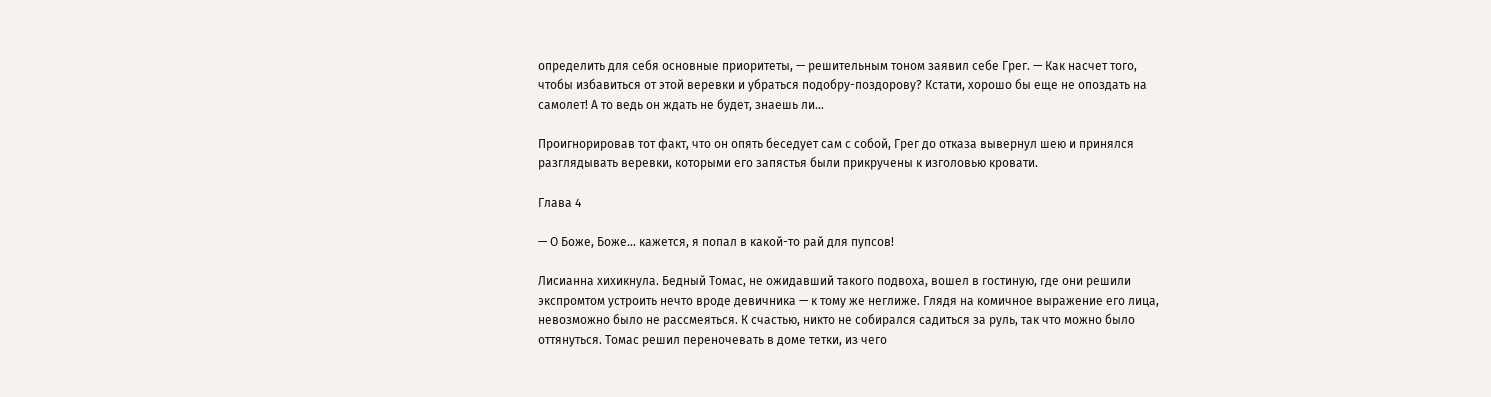определить для себя основные приоритеты, — решительным тоном заявил себе Грег. — Как насчет того, чтобы избавиться от этой веревки и убраться подобру-поздорову? Кстати, хорошо бы еще не опоздать на самолет! А то ведь он ждать не будет, знаешь ли…

Проигнорировав тот факт, что он опять беседует сам с собой, Грег до отказа вывернул шею и принялся разглядывать веревки, которыми его запястья были прикручены к изголовью кровати.

Глава 4

— О Боже, Боже… кажется, я попал в какой-то рай для пупсов!

Лисианна хихикнула. Бедный Томас, не ожидавший такого подвоха, вошел в гостиную, где они решили экспромтом устроить нечто вроде девичника — к тому же неглиже. Глядя на комичное выражение его лица, невозможно было не рассмеяться. К счастью, никто не собирался садиться за руль, так что можно было оттянуться. Томас решил переночевать в доме тетки, из чего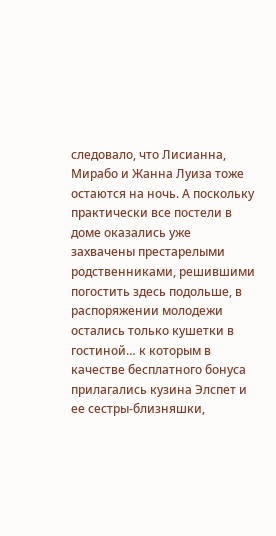следовало, что Лисианна, Мирабо и Жанна Луиза тоже остаются на ночь. А поскольку практически все постели в доме оказались уже захвачены престарелыми родственниками, решившими погостить здесь подольше, в распоряжении молодежи остались только кушетки в гостиной… к которым в качестве бесплатного бонуса прилагались кузина Элспет и ее сестры-близняшки,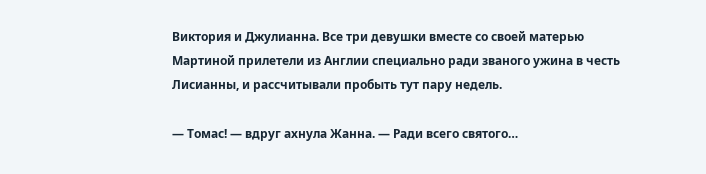Виктория и Джулианна. Все три девушки вместе со своей матерью Мартиной прилетели из Англии специально ради званого ужина в честь Лисианны, и рассчитывали пробыть тут пару недель.

— Томас! — вдруг ахнула Жанна. — Ради всего святого…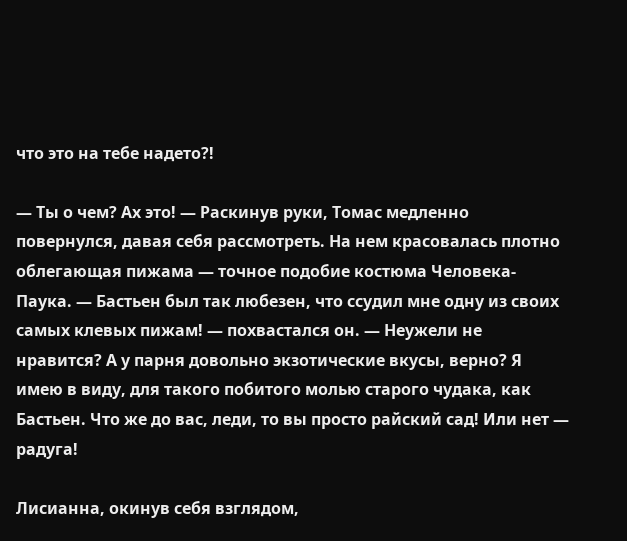что это на тебе надето?!

— Ты о чем? Ах это! — Раскинув руки, Томас медленно повернулся, давая себя рассмотреть. На нем красовалась плотно облегающая пижама — точное подобие костюма Человека-Паука. — Бастьен был так любезен, что ссудил мне одну из своих самых клевых пижам! — похвастался он. — Неужели не нравится? А у парня довольно экзотические вкусы, верно? Я имею в виду, для такого побитого молью старого чудака, как Бастьен. Что же до вас, леди, то вы просто райский сад! Или нет — радуга!

Лисианна, окинув себя взглядом,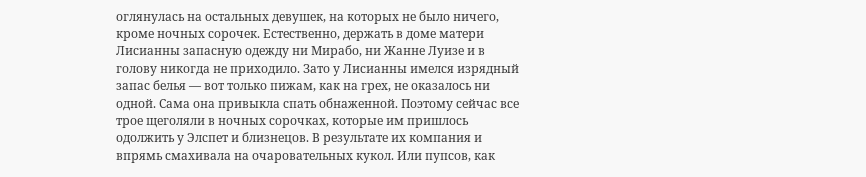оглянулась на остальных девушек, на которых не было ничего, кроме ночных сорочек. Естественно, держать в доме матери Лисианны запасную одежду ни Мирабо, ни Жанне Луизе и в голову никогда не приходило. Зато у Лисианны имелся изрядный запас белья — вот только пижам, как на грех, не оказалось ни одной. Сама она привыкла спать обнаженной. Поэтому сейчас все трое щеголяли в ночных сорочках, которые им пришлось одолжить у Элспет и близнецов. В результате их компания и впрямь смахивала на очаровательных кукол. Или пупсов, как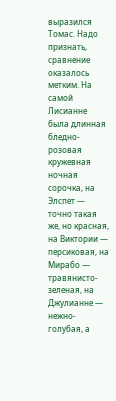выразился Томас. Надо признать, сравнение оказалось метким. На самой Лисианне была длинная бледно-розовая кружевная ночная сорочка, на Элспет — точно такая же, но красная, на Виктории — персиковая, на Мирабо — травянисто-зеленая, на Джулианне — нежно-голубая, а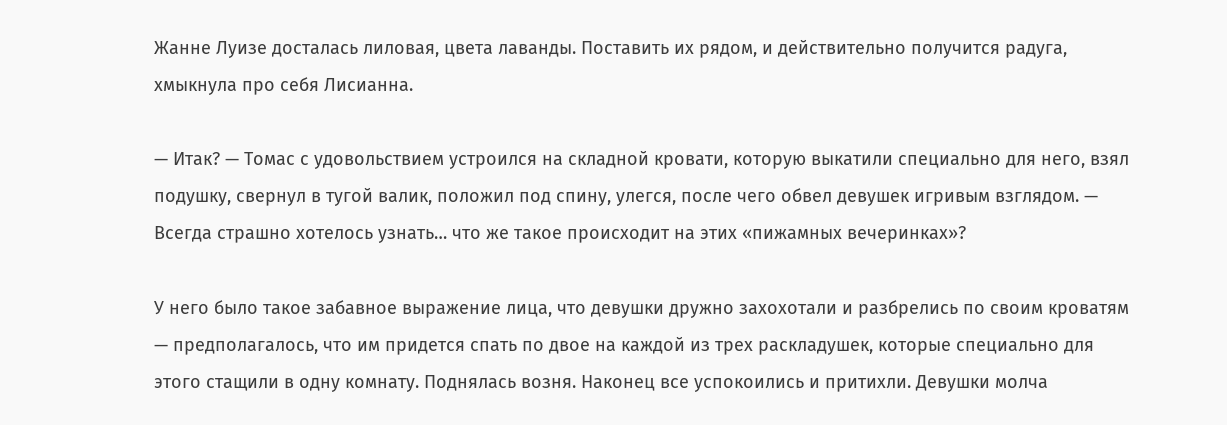Жанне Луизе досталась лиловая, цвета лаванды. Поставить их рядом, и действительно получится радуга, хмыкнула про себя Лисианна.

— Итак? — Томас с удовольствием устроился на складной кровати, которую выкатили специально для него, взял подушку, свернул в тугой валик, положил под спину, улегся, после чего обвел девушек игривым взглядом. — Всегда страшно хотелось узнать… что же такое происходит на этих «пижамных вечеринках»?

У него было такое забавное выражение лица, что девушки дружно захохотали и разбрелись по своим кроватям — предполагалось, что им придется спать по двое на каждой из трех раскладушек, которые специально для этого стащили в одну комнату. Поднялась возня. Наконец все успокоились и притихли. Девушки молча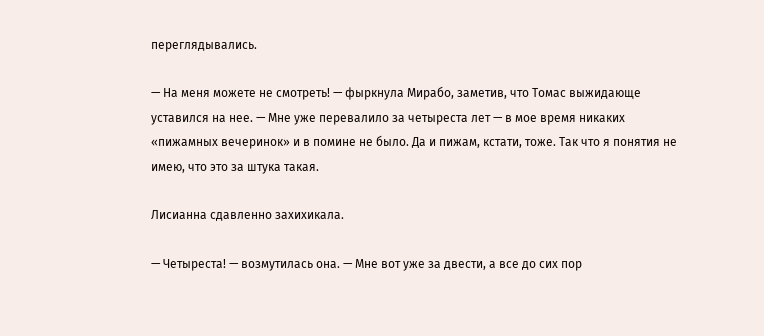переглядывались.

— На меня можете не смотреть! — фыркнула Мирабо, заметив, что Томас выжидающе уставился на нее. — Мне уже перевалило за четыреста лет — в мое время никаких «пижамных вечеринок» и в помине не было. Да и пижам, кстати, тоже. Так что я понятия не имею, что это за штука такая.

Лисианна сдавленно захихикала.

— Четыреста! — возмутилась она. — Мне вот уже за двести, а все до сих пор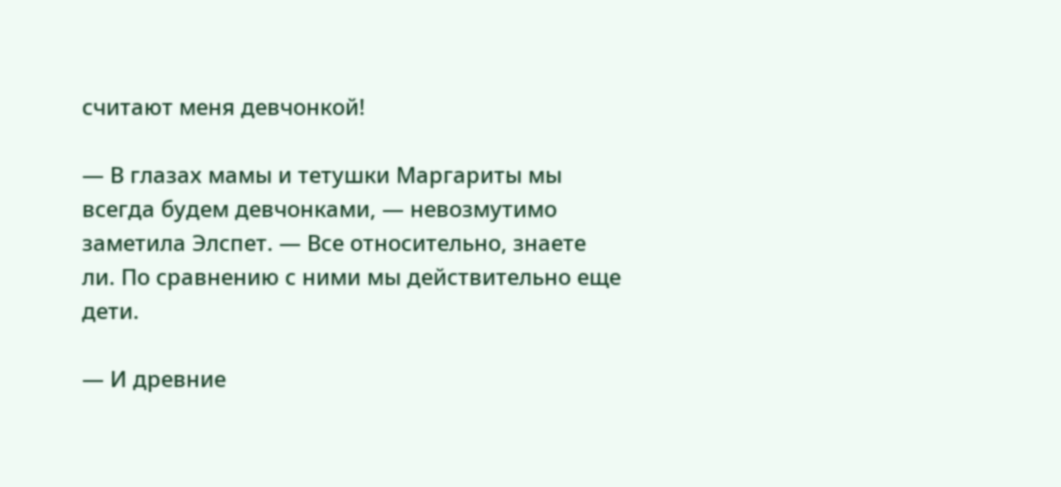считают меня девчонкой!

— В глазах мамы и тетушки Маргариты мы всегда будем девчонками, — невозмутимо заметила Элспет. — Все относительно, знаете ли. По сравнению с ними мы действительно еще дети.

— И древние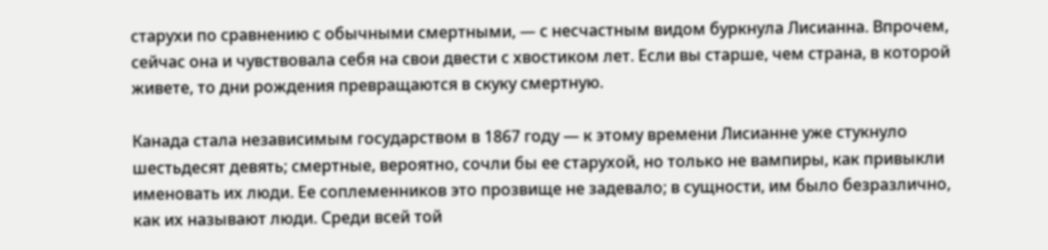старухи по сравнению с обычными смертными, — с несчастным видом буркнула Лисианна. Впрочем, сейчас она и чувствовала себя на свои двести с хвостиком лет. Если вы старше, чем страна, в которой живете, то дни рождения превращаются в скуку смертную.

Канада стала независимым государством в 1867 году — к этому времени Лисианне уже стукнуло шестьдесят девять; смертные, вероятно, сочли бы ее старухой, но только не вампиры, как привыкли именовать их люди. Ее соплеменников это прозвище не задевало; в сущности, им было безразлично, как их называют люди. Среди всей той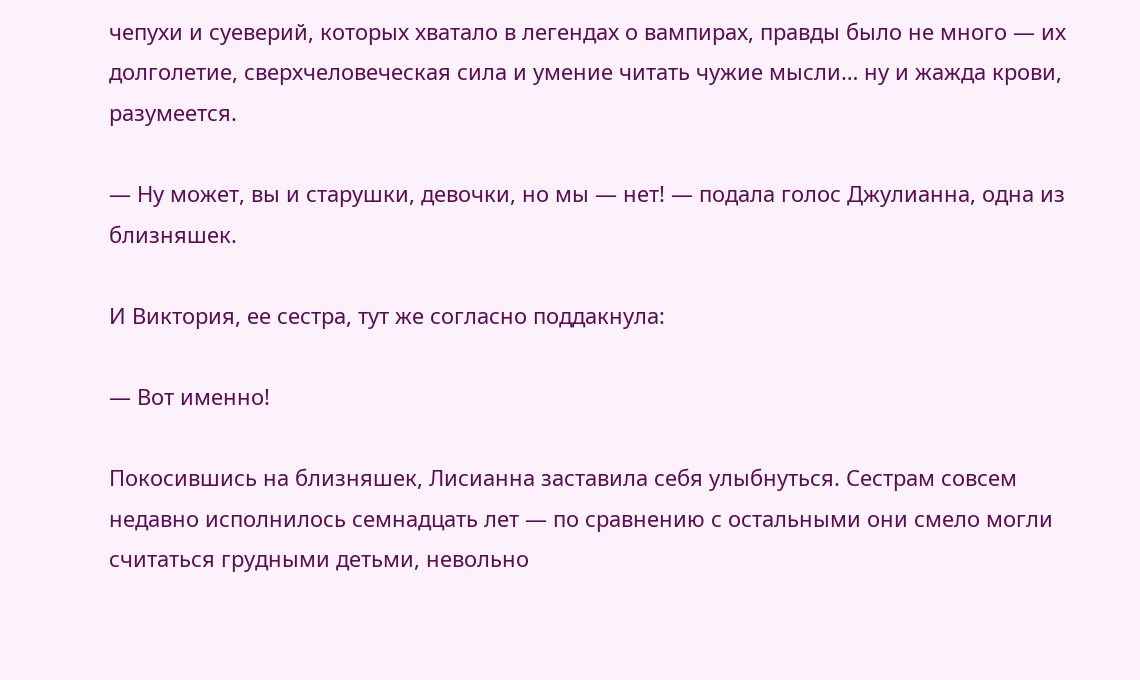чепухи и суеверий, которых хватало в легендах о вампирах, правды было не много — их долголетие, сверхчеловеческая сила и умение читать чужие мысли… ну и жажда крови, разумеется.

— Ну может, вы и старушки, девочки, но мы — нет! — подала голос Джулианна, одна из близняшек.

И Виктория, ее сестра, тут же согласно поддакнула:

— Вот именно!

Покосившись на близняшек, Лисианна заставила себя улыбнуться. Сестрам совсем недавно исполнилось семнадцать лет — по сравнению с остальными они смело могли считаться грудными детьми, невольно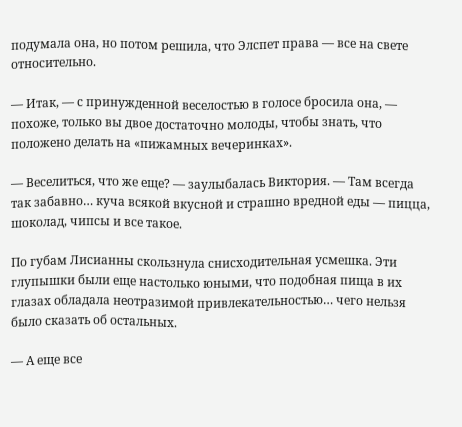подумала она, но потом решила, что Элспет права — все на свете относительно.

— Итак, — с принужденной веселостью в голосе бросила она, — похоже, только вы двое достаточно молоды, чтобы знать, что положено делать на «пижамных вечеринках».

— Веселиться, что же еще? — заулыбалась Виктория. — Там всегда так забавно… куча всякой вкусной и страшно вредной еды — пицца, шоколад, чипсы и все такое.

По губам Лисианны скользнула снисходительная усмешка. Эти глупышки были еще настолько юными, что подобная пища в их глазах обладала неотразимой привлекательностью… чего нельзя было сказать об остальных.

— А еще все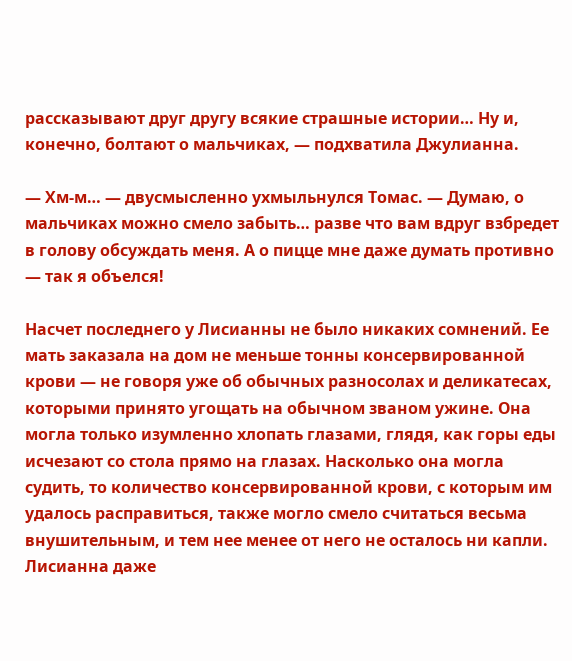рассказывают друг другу всякие страшные истории… Ну и, конечно, болтают о мальчиках, — подхватила Джулианна.

— Хм-м… — двусмысленно ухмыльнулся Томас. — Думаю, о мальчиках можно смело забыть… разве что вам вдруг взбредет в голову обсуждать меня. А о пицце мне даже думать противно — так я объелся!

Насчет последнего у Лисианны не было никаких сомнений. Ее мать заказала на дом не меньше тонны консервированной крови — не говоря уже об обычных разносолах и деликатесах, которыми принято угощать на обычном званом ужине. Она могла только изумленно хлопать глазами, глядя, как горы еды исчезают со стола прямо на глазах. Насколько она могла судить, то количество консервированной крови, с которым им удалось расправиться, также могло смело считаться весьма внушительным, и тем нее менее от него не осталось ни капли. Лисианна даже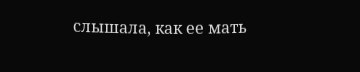слышала, как ее мать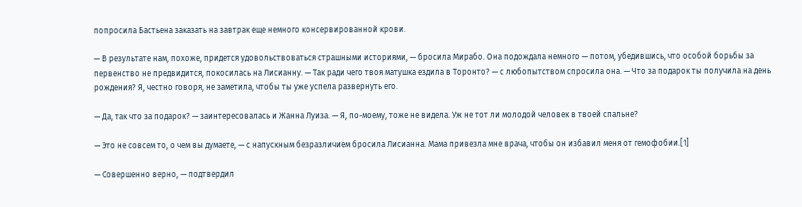попросила Бастьена заказать на завтрак еще немного консервированной крови.

— В результате нам, похоже, придется удовольствоваться страшными историями, — бросила Мирабо. Она подождала немного — потом, убедившись, что особой борьбы за первенство не предвидится, покосилась на Лисианну. — Так ради чего твоя матушка ездила в Торонто? — с любопытством спросила она. — Что за подарок ты получила на день рождения? Я, честно говоря, не заметила, чтобы ты уже успела развернуть его.

— Да, так что за подарок? — заинтересовалась и Жанна Луиза. — Я, по-моему, тоже не видела. Уж не тот ли молодой человек в твоей спальне?

— Это не совсем то, о чем вы думаете, — с напускным безразличием бросила Лисианна. Мама привезла мне врача, чтобы он избавил меня от гемофобии.[1]

— Совершенно верно, — подтвердил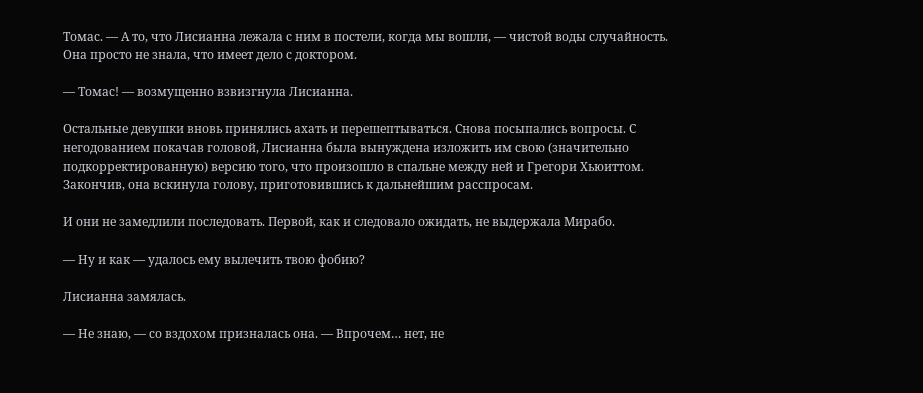Томас. — А то, что Лисианна лежала с ним в постели, когда мы вошли, — чистой воды случайность. Она просто не знала, что имеет дело с доктором.

— Томас! — возмущенно взвизгнула Лисианна.

Остальные девушки вновь принялись ахать и перешептываться. Снова посыпались вопросы. С негодованием покачав головой, Лисианна была вынуждена изложить им свою (значительно подкорректированную) версию того, что произошло в спальне между ней и Грегори Хьюиттом. Закончив, она вскинула голову, приготовившись к дальнейшим расспросам.

И они не замедлили последовать. Первой, как и следовало ожидать, не выдержала Мирабо.

— Ну и как — удалось ему вылечить твою фобию?

Лисианна замялась.

— Не знаю, — со вздохом призналась она. — Впрочем… нет, не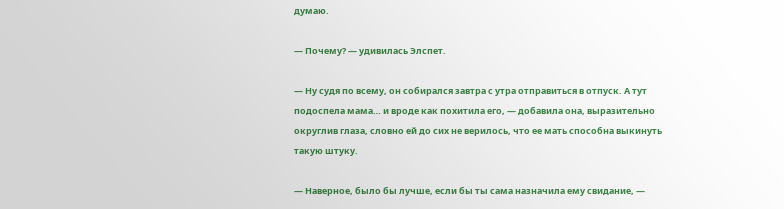думаю.

— Почему? — удивилась Элспет.

— Ну судя по всему, он собирался завтра с утра отправиться в отпуск. А тут подоспела мама… и вроде как похитила его, — добавила она, выразительно округлив глаза, словно ей до сих не верилось, что ее мать способна выкинуть такую штуку.

— Наверное, было бы лучше, если бы ты сама назначила ему свидание, —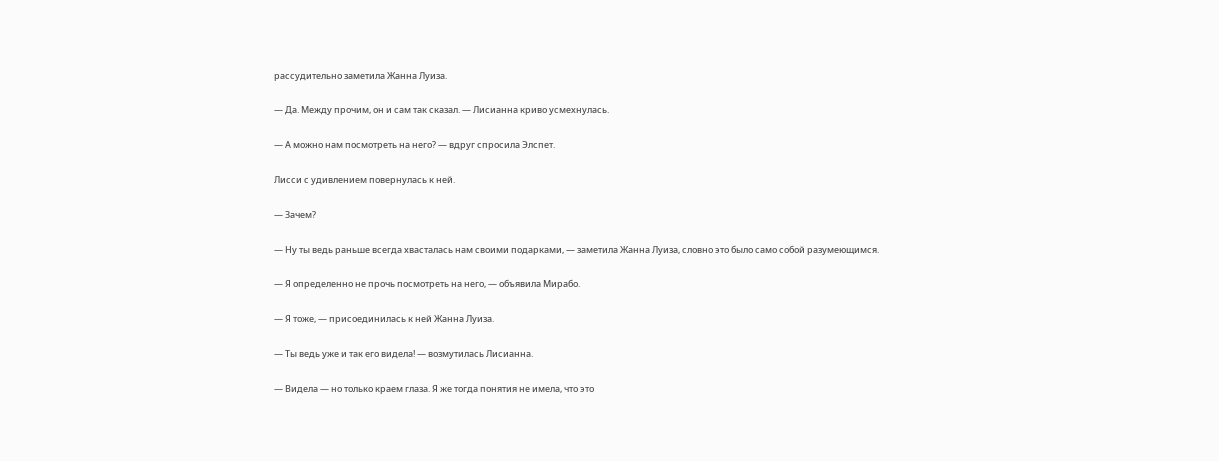рассудительно заметила Жанна Луиза.

— Да. Между прочим, он и сам так сказал. — Лисианна криво усмехнулась.

— А можно нам посмотреть на него? — вдруг спросила Элспет.

Лисси с удивлением повернулась к ней.

— Зачем?

— Ну ты ведь раньше всегда хвасталась нам своими подарками, — заметила Жанна Луиза, словно это было само собой разумеющимся.

— Я определенно не прочь посмотреть на него, — объявила Мирабо.

— Я тоже, — присоединилась к ней Жанна Луиза.

— Ты ведь уже и так его видела! — возмутилась Лисианна.

— Видела — но только краем глаза. Я же тогда понятия не имела, что это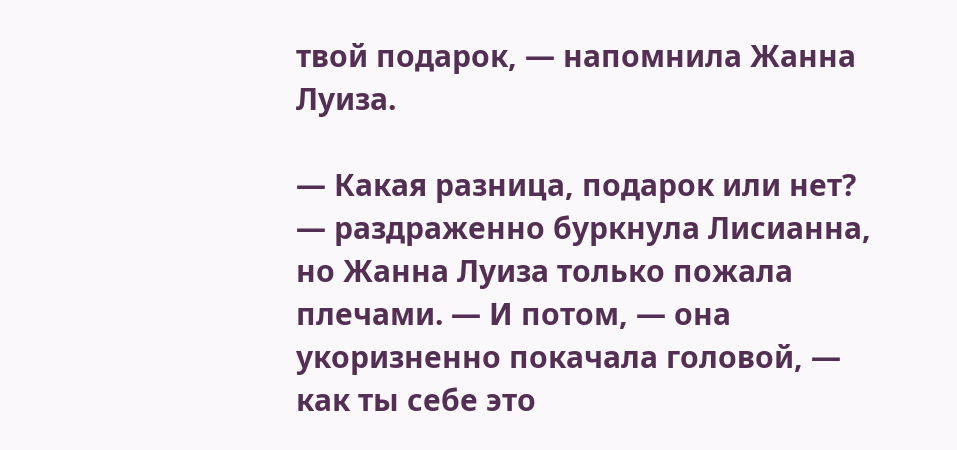твой подарок, — напомнила Жанна Луиза.

— Какая разница, подарок или нет? — раздраженно буркнула Лисианна, но Жанна Луиза только пожала плечами. — И потом, — она укоризненно покачала головой, — как ты себе это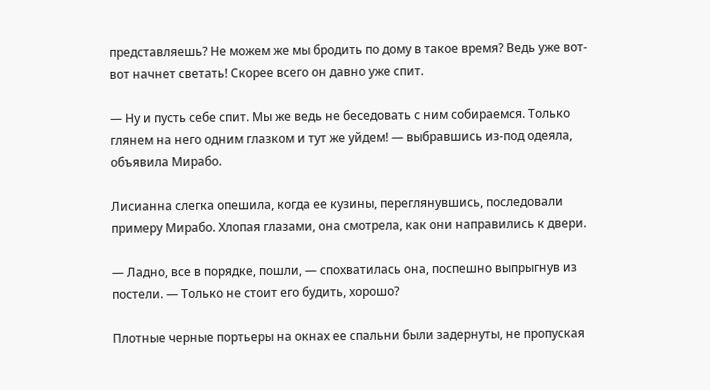представляешь? Не можем же мы бродить по дому в такое время? Ведь уже вот-вот начнет светать! Скорее всего он давно уже спит.

— Ну и пусть себе спит. Мы же ведь не беседовать с ним собираемся. Только глянем на него одним глазком и тут же уйдем! — выбравшись из-под одеяла, объявила Мирабо.

Лисианна слегка опешила, когда ее кузины, переглянувшись, последовали примеру Мирабо. Хлопая глазами, она смотрела, как они направились к двери.

— Ладно, все в порядке, пошли, — спохватилась она, поспешно выпрыгнув из постели. — Только не стоит его будить, хорошо?

Плотные черные портьеры на окнах ее спальни были задернуты, не пропуская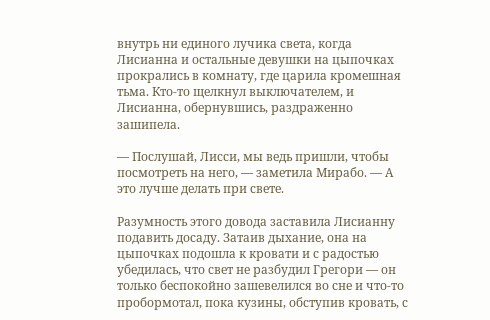внутрь ни единого лучика света, когда Лисианна и остальные девушки на цыпочках прокрались в комнату, где царила кромешная тьма. Кто-то щелкнул выключателем, и Лисианна, обернувшись, раздраженно зашипела.

— Послушай, Лисси, мы ведь пришли, чтобы посмотреть на него, — заметила Мирабо. — А это лучше делать при свете.

Разумность этого довода заставила Лисианну подавить досаду. Затаив дыхание, она на цыпочках подошла к кровати и с радостью убедилась, что свет не разбудил Грегори — он только беспокойно зашевелился во сне и что-то пробормотал, пока кузины, обступив кровать, с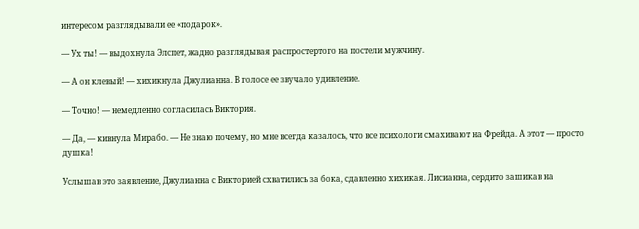интересом разглядывали ее «подарок».

— Ух ты! — выдохнула Элспет, жадно разглядывая распростертого на постели мужчину.

— А он клевый! — хихикнула Джулианна. В голосе ее звучало удивление.

— Точно! — немедленно согласилась Виктория.

— Да, — кивнула Мирабо. — Не знаю почему, но мне всегда казалось, что все психологи смахивают на Фрейда. А этот — просто душка!

Услышав это заявление, Джулианна с Викторией схватились за бока, сдавленно хихикая. Лисианна, сердито зашикав на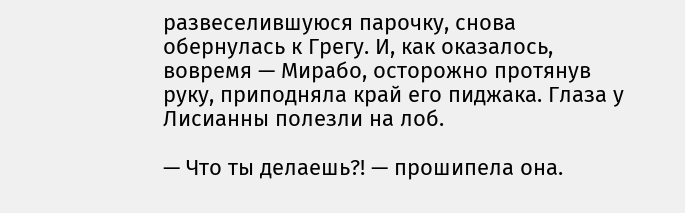развеселившуюся парочку, снова обернулась к Грегу. И, как оказалось, вовремя — Мирабо, осторожно протянув руку, приподняла край его пиджака. Глаза у Лисианны полезли на лоб.

— Что ты делаешь?! — прошипела она.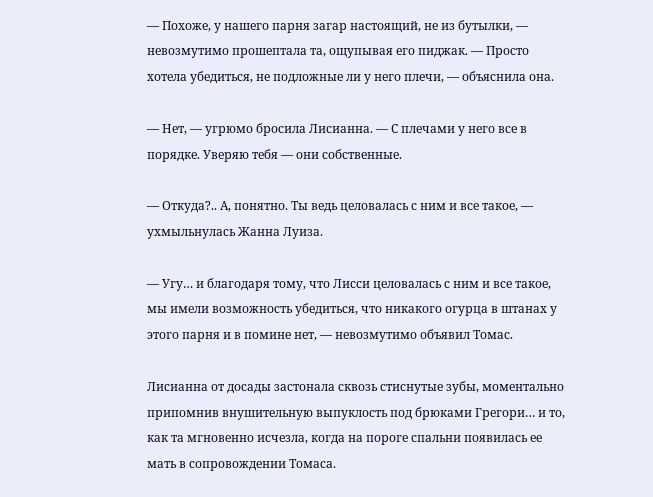— Похоже, у нашего парня загар настоящий, не из бутылки, — невозмутимо прошептала та, ощупывая его пиджак. — Просто хотела убедиться, не подложные ли у него плечи, — объяснила она.

— Нет, — угрюмо бросила Лисианна. — С плечами у него все в порядке. Уверяю тебя — они собственные.

— Откуда?.. А, понятно. Ты ведь целовалась с ним и все такое, — ухмыльнулась Жанна Луиза.

— Угу… и благодаря тому, что Лисси целовалась с ним и все такое, мы имели возможность убедиться, что никакого огурца в штанах у этого парня и в помине нет, — невозмутимо объявил Томас.

Лисианна от досады застонала сквозь стиснутые зубы, моментально припомнив внушительную выпуклость под брюками Грегори… и то, как та мгновенно исчезла, когда на пороге спальни появилась ее мать в сопровождении Томаса.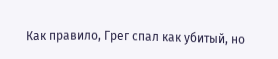Как правило, Грег спал как убитый, но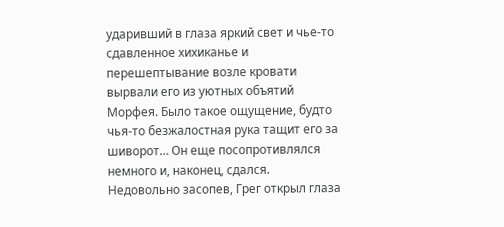ударивший в глаза яркий свет и чье-то сдавленное хихиканье и перешептывание возле кровати вырвали его из уютных объятий Морфея. Было такое ощущение, будто чья-то безжалостная рука тащит его за шиворот… Он еще посопротивлялся немного и, наконец, сдался. Недовольно засопев, Грег открыл глаза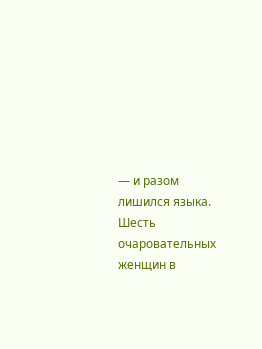— и разом лишился языка. Шесть очаровательных женщин в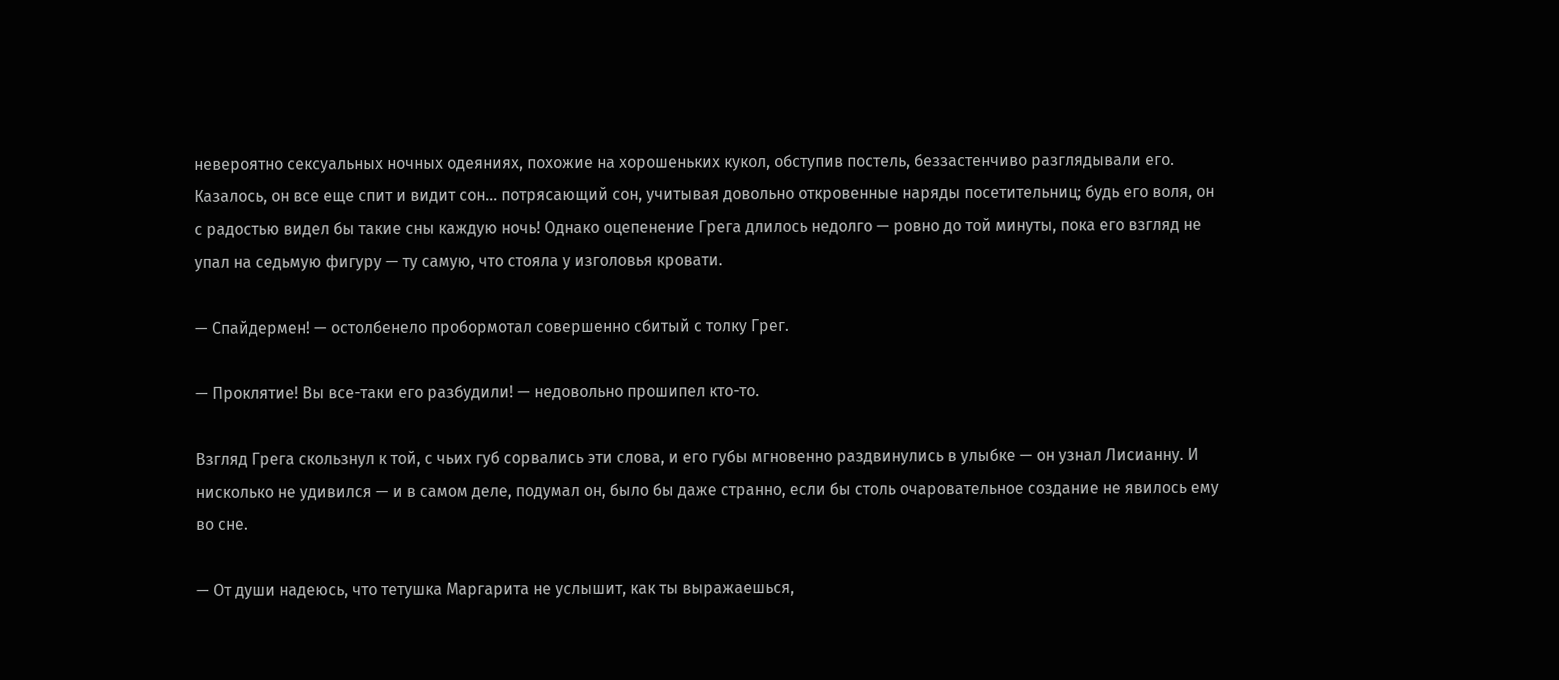невероятно сексуальных ночных одеяниях, похожие на хорошеньких кукол, обступив постель, беззастенчиво разглядывали его. Казалось, он все еще спит и видит сон… потрясающий сон, учитывая довольно откровенные наряды посетительниц; будь его воля, он с радостью видел бы такие сны каждую ночь! Однако оцепенение Грега длилось недолго — ровно до той минуты, пока его взгляд не упал на седьмую фигуру — ту самую, что стояла у изголовья кровати.

— Спайдермен! — остолбенело пробормотал совершенно сбитый с толку Грег.

— Проклятие! Вы все-таки его разбудили! — недовольно прошипел кто-то.

Взгляд Грега скользнул к той, с чьих губ сорвались эти слова, и его губы мгновенно раздвинулись в улыбке — он узнал Лисианну. И нисколько не удивился — и в самом деле, подумал он, было бы даже странно, если бы столь очаровательное создание не явилось ему во сне.

— От души надеюсь, что тетушка Маргарита не услышит, как ты выражаешься,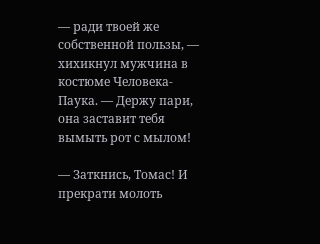— ради твоей же собственной пользы, — хихикнул мужчина в костюме Человека-Паука. — Держу пари, она заставит тебя вымыть рот с мылом!

— Заткнись, Томас! И прекрати молоть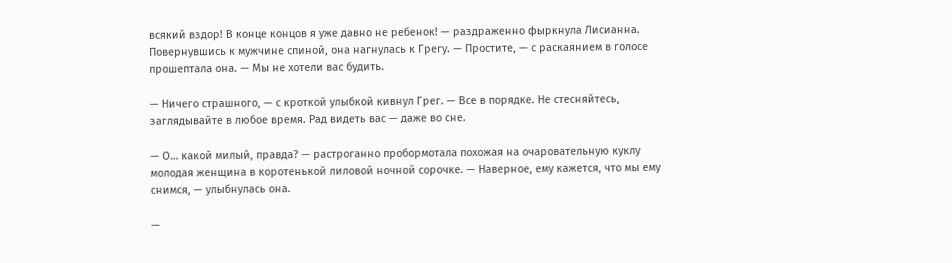всякий вздор! В конце концов я уже давно не ребенок! — раздраженно фыркнула Лисианна. Повернувшись к мужчине спиной, она нагнулась к Грегу. — Простите, — с раскаянием в голосе прошептала она. — Мы не хотели вас будить.

— Ничего страшного, — с кроткой улыбкой кивнул Грег. — Все в порядке. Не стесняйтесь, заглядывайте в любое время. Рад видеть вас — даже во сне.

— О… какой милый, правда? — растроганно пробормотала похожая на очаровательную куклу молодая женщина в коротенькой лиловой ночной сорочке. — Наверное, ему кажется, что мы ему снимся, — улыбнулась она.

—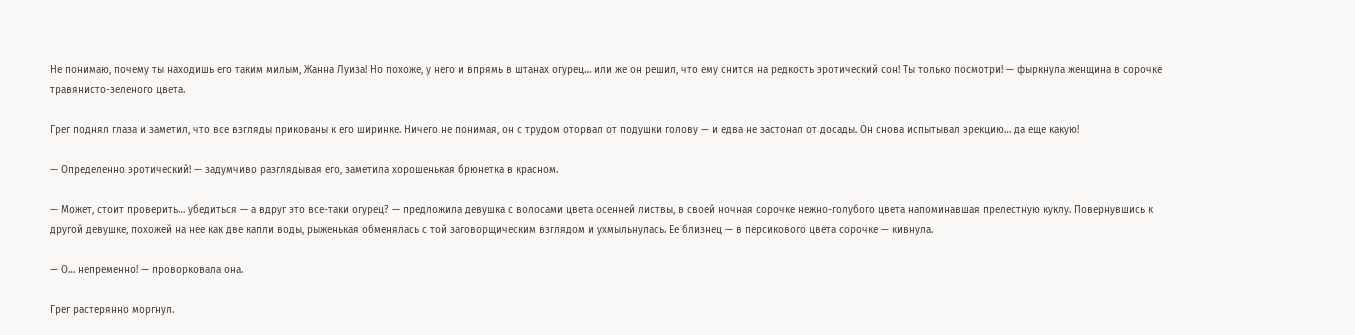Не понимаю, почему ты находишь его таким милым, Жанна Луиза! Но похоже, у него и впрямь в штанах огурец… или же он решил, что ему снится на редкость эротический сон! Ты только посмотри! — фыркнула женщина в сорочке травянисто-зеленого цвета.

Грег поднял глаза и заметил, что все взгляды прикованы к его ширинке. Ничего не понимая, он с трудом оторвал от подушки голову — и едва не застонал от досады. Он снова испытывал эрекцию… да еще какую!

— Определенно эротический! — задумчиво разглядывая его, заметила хорошенькая брюнетка в красном.

— Может, стоит проверить… убедиться — а вдруг это все-таки огурец? — предложила девушка с волосами цвета осенней листвы, в своей ночная сорочке нежно-голубого цвета напоминавшая прелестную куклу. Повернувшись к другой девушке, похожей на нее как две капли воды, рыженькая обменялась с той заговорщическим взглядом и ухмыльнулась. Ее близнец — в персикового цвета сорочке — кивнула.

— О… непременно! — проворковала она.

Грег растерянно моргнул.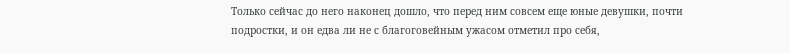Только сейчас до него наконец дошло, что перед ним совсем еще юные девушки, почти подростки, и он едва ли не с благоговейным ужасом отметил про себя,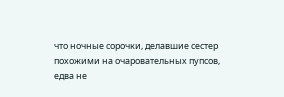что ночные сорочки, делавшие сестер похожими на очаровательных пупсов, едва не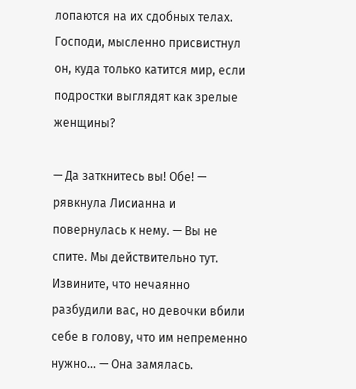лопаются на их сдобных телах. Господи, мысленно присвистнул он, куда только катится мир, если подростки выглядят как зрелые женщины?

— Да заткнитесь вы! Обе! — рявкнула Лисианна и повернулась к нему. — Вы не спите. Мы действительно тут. Извините, что нечаянно разбудили вас, но девочки вбили себе в голову, что им непременно нужно… — Она замялась.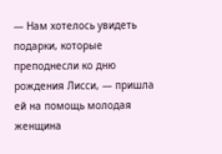— Нам хотелось увидеть подарки, которые преподнесли ко дню рождения Лисси, — пришла ей на помощь молодая женщина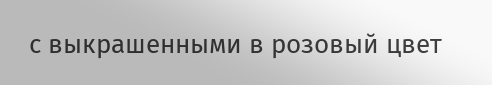с выкрашенными в розовый цвет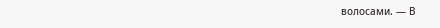волосами. — В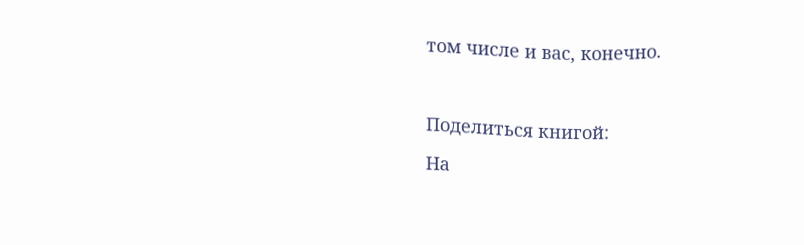том числе и вас, конечно.



Поделиться книгой:

На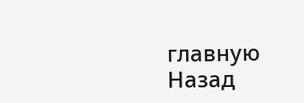главную
Назад